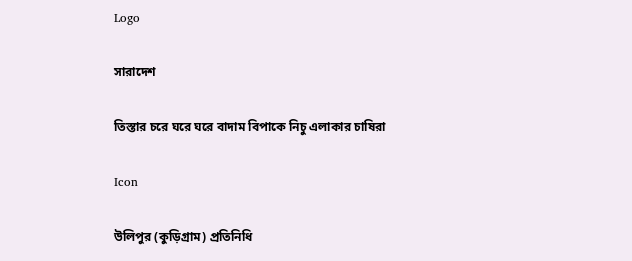Logo

সারাদেশ

তিস্তার চরে ঘরে ঘরে বাদাম বিপাকে নিচু এলাকার চাষিরা

Icon

উলিপুর (কুড়িগ্রাম) প্রতিনিধি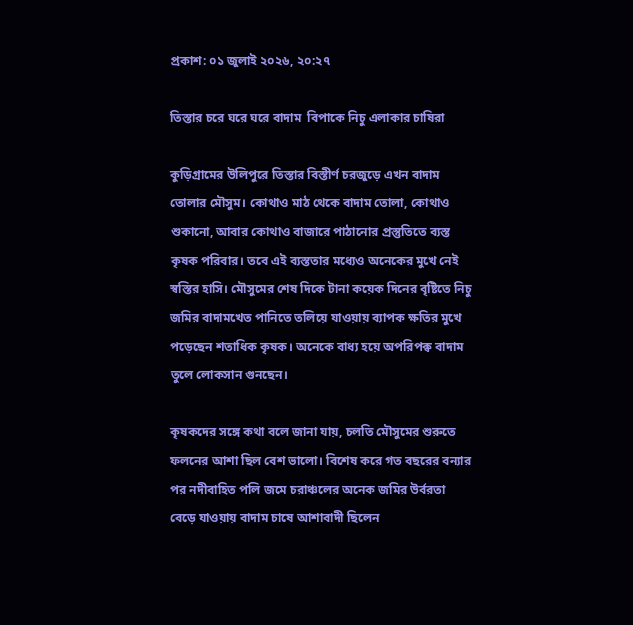প্রকাশ: ০১ জুলাই ২০২৬, ২০:২৭

তিস্তার চরে ঘরে ঘরে বাদাম  বিপাকে নিচু এলাকার চাষিরা

কুড়িগ্রামের উলিপুরে তিস্তার বিস্তীর্ণ চরজুড়ে এখন বাদাম তোলার মৌসুম। কোথাও মাঠ থেকে বাদাম তোলা, কোথাও শুকানো, আবার কোথাও বাজারে পাঠানোর প্রস্তুতিতে ব্যস্ত কৃষক পরিবার। তবে এই ব্যস্ততার মধ্যেও অনেকের মুখে নেই স্বস্তির হাসি। মৌসুমের শেষ দিকে টানা কয়েক দিনের বৃষ্টিতে নিচু জমির বাদামখেত পানিতে তলিয়ে যাওয়ায় ব্যাপক ক্ষতির মুখে পড়েছেন শতাধিক কৃষক। অনেকে বাধ্য হয়ে অপরিপক্ব বাদাম তুলে লোকসান গুনছেন।

কৃষকদের সঙ্গে কথা বলে জানা যায়, চলতি মৌসুমের শুরুতে ফলনের আশা ছিল বেশ ভালো। বিশেষ করে গত বছরের বন্যার পর নদীবাহিত পলি জমে চরাঞ্চলের অনেক জমির উর্বরতা বেড়ে যাওয়ায় বাদাম চাষে আশাবাদী ছিলেন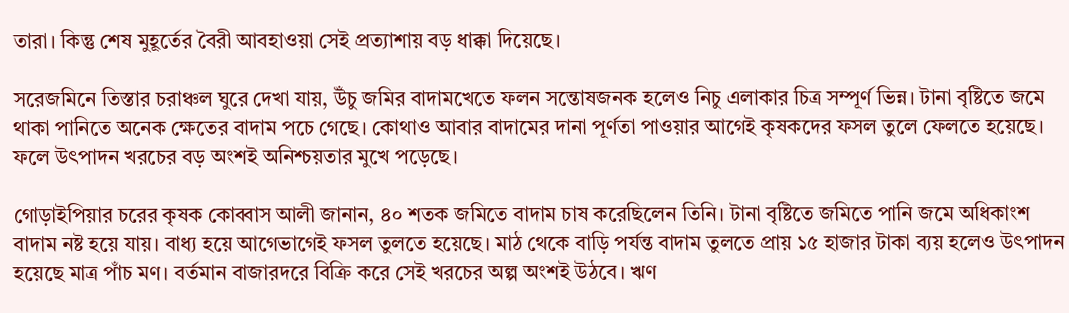তারা। কিন্তু শেষ মুহূর্তের বৈরী আবহাওয়া সেই প্রত্যাশায় বড় ধাক্কা দিয়েছে।

সরেজমিনে তিস্তার চরাঞ্চল ঘুরে দেখা যায়, উঁচু জমির বাদামখেতে ফলন সন্তোষজনক হলেও নিচু এলাকার চিত্র সম্পূর্ণ ভিন্ন। টানা বৃষ্টিতে জমে থাকা পানিতে অনেক ক্ষেতের বাদাম পচে গেছে। কোথাও আবার বাদামের দানা পূর্ণতা পাওয়ার আগেই কৃষকদের ফসল তুলে ফেলতে হয়েছে। ফলে উৎপাদন খরচের বড় অংশই অনিশ্চয়তার মুখে পড়েছে।

গোড়াইপিয়ার চরের কৃষক কোব্বাস আলী জানান, ৪০ শতক জমিতে বাদাম চাষ করেছিলেন তিনি। টানা বৃষ্টিতে জমিতে পানি জমে অধিকাংশ বাদাম নষ্ট হয়ে যায়। বাধ্য হয়ে আগেভাগেই ফসল তুলতে হয়েছে। মাঠ থেকে বাড়ি পর্যন্ত বাদাম তুলতে প্রায় ১৫ হাজার টাকা ব্যয় হলেও উৎপাদন হয়েছে মাত্র পাঁচ মণ। বর্তমান বাজারদরে বিক্রি করে সেই খরচের অল্প অংশই উঠবে। ঋণ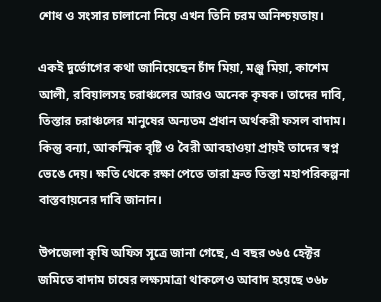শোধ ও সংসার চালানো নিয়ে এখন তিনি চরম অনিশ্চয়তায়।

একই দুর্ভোগের কথা জানিয়েছেন চাঁদ মিয়া, মঞ্জু মিয়া, কাশেম আলী, রবিয়ালসহ চরাঞ্চলের আরও অনেক কৃষক। তাদের দাবি, তিস্তার চরাঞ্চলের মানুষের অন্যতম প্রধান অর্থকরী ফসল বাদাম। কিন্তু বন্যা, আকস্মিক বৃষ্টি ও বৈরী আবহাওয়া প্রায়ই তাদের স্বপ্ন ভেঙে দেয়। ক্ষতি থেকে রক্ষা পেতে তারা দ্রুত তিস্তা মহাপরিকল্পনা বাস্তবায়নের দাবি জানান।

উপজেলা কৃষি অফিস সূত্রে জানা গেছে, এ বছর ৩৬৫ হেক্টর জমিতে বাদাম চাষের লক্ষ্যমাত্রা থাকলেও আবাদ হয়েছে ৩৬৮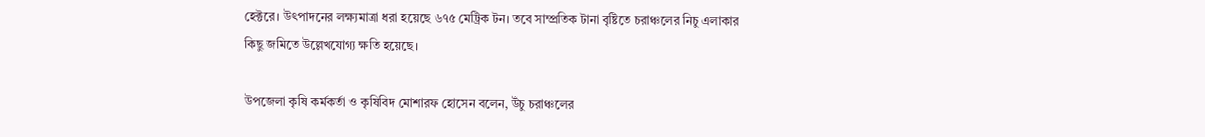হেক্টরে। উৎপাদনের লক্ষ্যমাত্রা ধরা হয়েছে ৬৭৫ মেট্রিক টন। তবে সাম্প্রতিক টানা বৃষ্টিতে চরাঞ্চলের নিচু এলাকার কিছু জমিতে উল্লেখযোগ্য ক্ষতি হয়েছে।

উপজেলা কৃষি কর্মকর্তা ও কৃষিবিদ মোশারফ হোসেন বলেন, উঁচু চরাঞ্চলের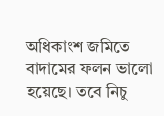অধিকাংশ জমিতে বাদামের ফলন ভালো হয়েছে। তবে নিচু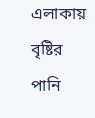এলাকায় বৃষ্টির পানি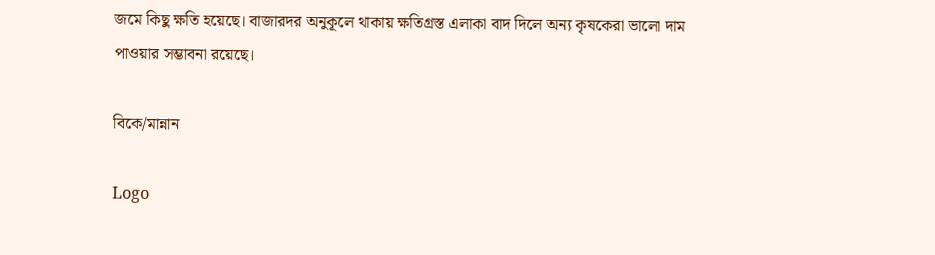জমে কিছু ক্ষতি হয়েছে। বাজারদর অনুকূলে থাকায় ক্ষতিগ্রস্ত এলাকা বাদ দিলে অন্য কৃষকেরা ভালো দাম পাওয়ার সম্ভাবনা রয়েছে।

বিকে/মান্নান

Logo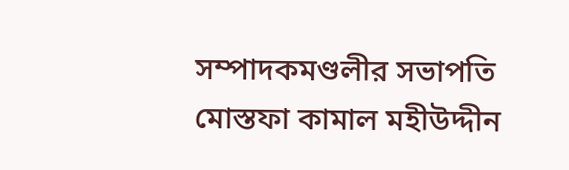সম্পাদকমণ্ডলীর সভাপতি মোস্তফা কামাল মহীউদ্দীন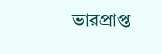ভারপ্রাপ্ত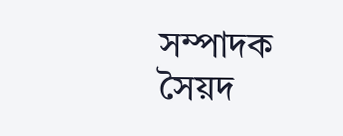সম্পাদক সৈয়দ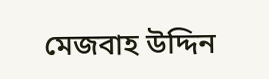মেজবাহ উদ্দিন